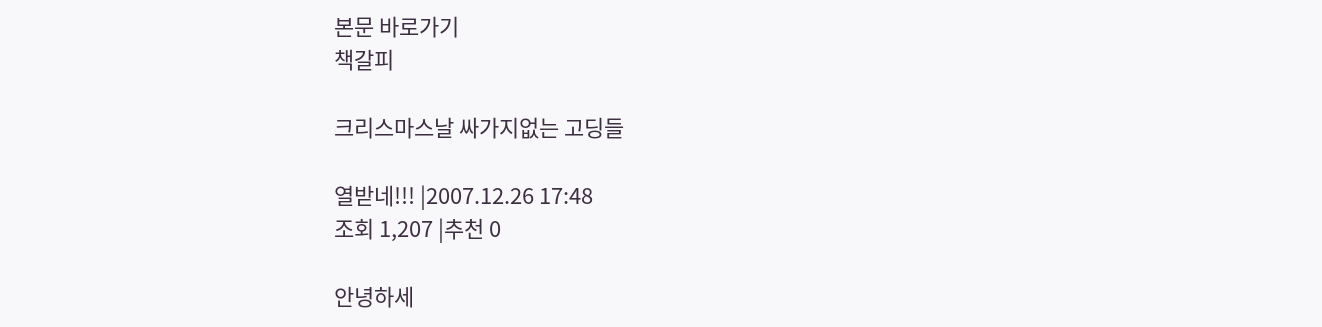본문 바로가기
책갈피

크리스마스날 싸가지없는 고딩들

열받네!!! |2007.12.26 17:48
조회 1,207 |추천 0

안녕하세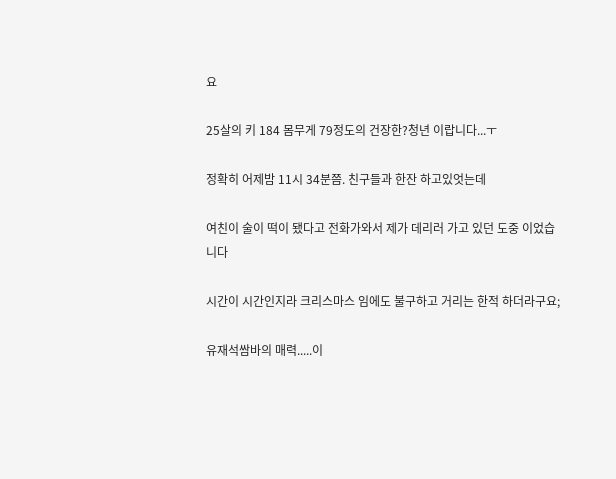요

25살의 키 184 몸무게 79정도의 건장한?청년 이랍니다...ㅜ

정확히 어제밤 11시 34분쯤. 친구들과 한잔 하고있엇는데

여친이 술이 떡이 됐다고 전화가와서 제가 데리러 가고 있던 도중 이었습니다

시간이 시간인지라 크리스마스 임에도 불구하고 거리는 한적 하더라구요;

유재석쌈바의 매력.....이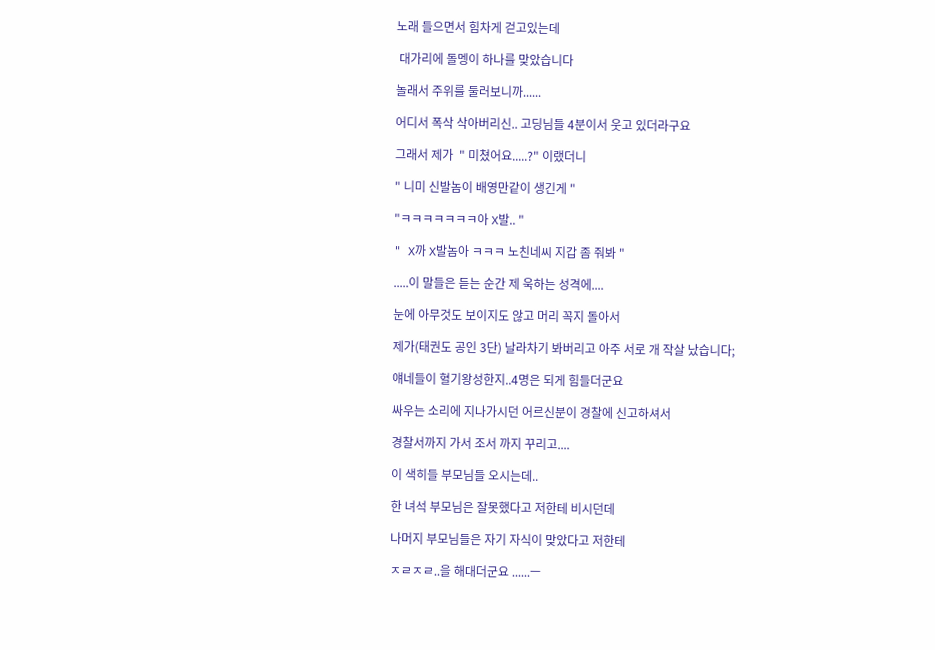노래 들으면서 힘차게 걷고있는데

 대가리에 돌멩이 하나를 맞았습니다

놀래서 주위를 둘러보니까......

어디서 폭삭 삭아버리신.. 고딩님들 4분이서 웃고 있더라구요

그래서 제가  " 미쳤어요.....?" 이랬더니

" 니미 신발놈이 배영만같이 생긴게 "

"ㅋㅋㅋㅋㅋㅋㅋ아 X발.. "

" X까 X발놈아 ㅋㅋㅋ 노친네씨 지갑 좀 줘봐 "

.....이 말들은 듣는 순간 제 욱하는 성격에....

눈에 아무것도 보이지도 않고 머리 꼭지 돌아서

제가(태권도 공인 3단) 날라차기 봐버리고 아주 서로 개 작살 났습니다;

얘네들이 혈기왕성한지..4명은 되게 힘들더군요

싸우는 소리에 지나가시던 어르신분이 경찰에 신고하셔서

경찰서까지 가서 조서 까지 꾸리고....

이 색히들 부모님들 오시는데..

한 녀석 부모님은 잘못했다고 저한테 비시던데

나머지 부모님들은 자기 자식이 맞았다고 저한테

ㅈㄹㅈㄹ..을 해대더군요 ......ㅡ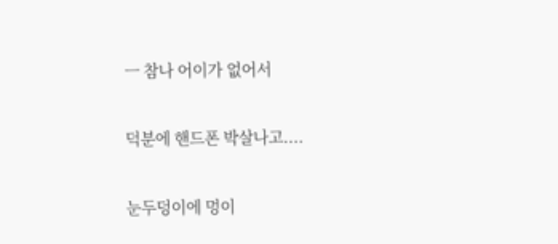ㅡ 참나 어이가 없어서

덕분에 핸드폰 박살나고....

눈두덩이에 멍이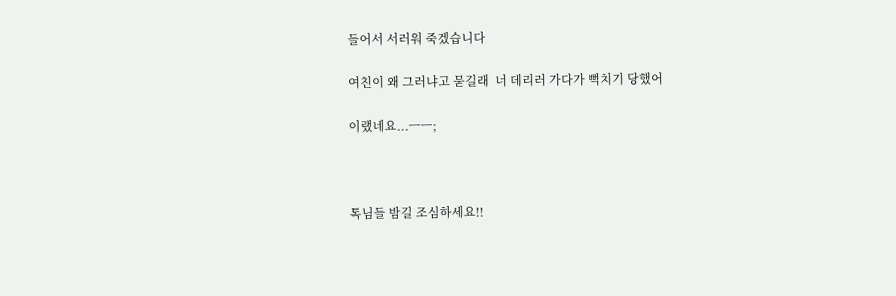들어서 서러워 죽겠습니다

여친이 왜 그러냐고 묻길래  너 데리러 가다가 뻑치기 당했어

이랬네요...ㅡㅡ;



톡님들 밤길 조심하세요!!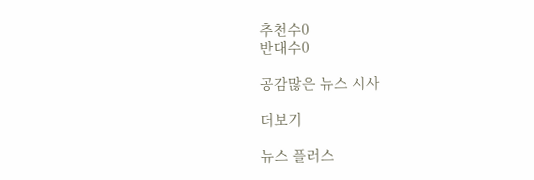추천수0
반대수0

공감많은 뉴스 시사

더보기

뉴스 플러스